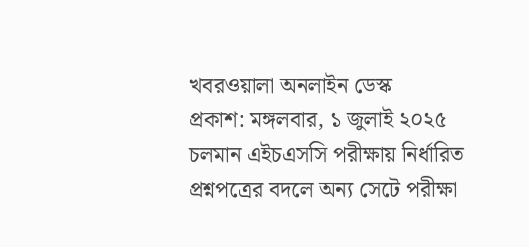খবরওয়ালা অনলাইন ডেস্ক
প্রকাশ: মঙ্গলবার, ১ জুলাই ২০২৫
চলমান এইচএসসি পরীক্ষায় নির্ধারিত প্রশ্নপত্রের বদলে অন্য সেটে পরীক্ষা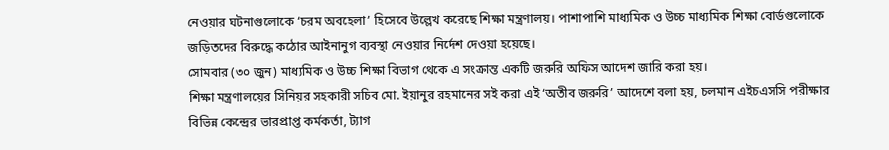নেওয়ার ঘটনাগুলোকে ‘চরম অবহেলা’ হিসেবে উল্লেখ করেছে শিক্ষা মন্ত্রণালয়। পাশাপাশি মাধ্যমিক ও উচ্চ মাধ্যমিক শিক্ষা বোর্ডগুলোকে জড়িতদের বিরুদ্ধে কঠোর আইনানুগ ব্যবস্থা নেওয়ার নির্দেশ দেওয়া হয়েছে।
সোমবার (৩০ জুন) মাধ্যমিক ও উচ্চ শিক্ষা বিভাগ থেকে এ সংক্রান্ত একটি জরুরি অফিস আদেশ জারি করা হয়।
শিক্ষা মন্ত্রণালয়ের সিনিয়র সহকারী সচিব মো. ইয়ানুর রহমানের সই করা এই ‘অতীব জরুরি’ আদেশে বলা হয়, চলমান এইচএসসি পরীক্ষার বিভিন্ন কেন্দ্রের ভারপ্রাপ্ত কর্মকর্তা, ট্যাগ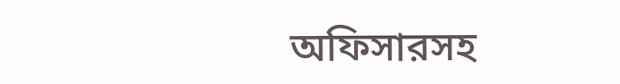অফিসারসহ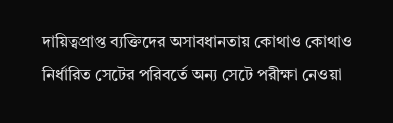দায়িত্বপ্রাপ্ত ব্যক্তিদের অসাবধানতায় কোথাও কোথাও নির্ধারিত সেটের পরিবর্তে অন্য সেটে পরীক্ষা নেওয়া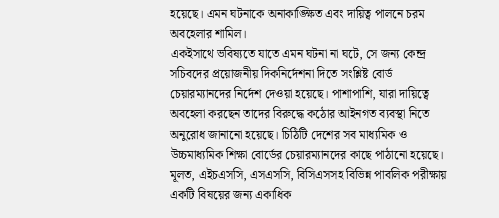হয়েছে। এমন ঘটনাকে অনাকাঙ্ক্ষিত এবং দায়িত্ব পালনে চরম অবহেলার শামিল।
একইসাথে ভবিষ্যতে যাতে এমন ঘটনা না ঘটে, সে জন্য কেন্দ্র সচিবদের প্রয়োজনীয় দিকনির্দেশনা দিতে সংশ্লিষ্ট বোর্ড চেয়ারম্যানদের নির্দেশ দেওয়া হয়েছে। পাশাপাশি, যারা দায়িত্বে অবহেলা করছেন তাদের বিরুদ্ধে কঠোর আইনগত ব্যবস্থা নিতে অনুরোধ জানানো হয়েছে। চিঠিটি দেশের সব মাধ্যমিক ও উচ্চমাধ্যমিক শিক্ষা বোর্ডের চেয়ারম্যানদের কাছে পাঠানো হয়েছে।
মূলত, এইচএসসি, এসএসসি, বিসিএসসহ বিভিন্ন পাবলিক পরীক্ষায় একটি বিষয়ের জন্য একাধিক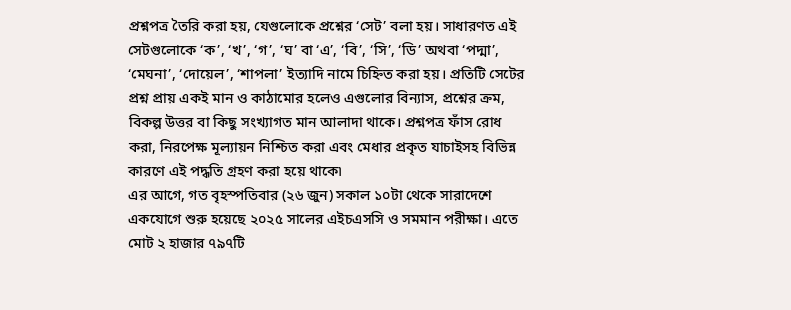প্রশ্নপত্র তৈরি করা হয়, যেগুলোকে প্রশ্নের ‘সেট’ বলা হয়। সাধারণত এই সেটগুলোকে ‘ক’, ‘খ’, ‘গ’, ‘ঘ’ বা ‘এ’, ‘বি’, ‘সি’, ‘ডি’ অথবা ‘পদ্মা’, ‘মেঘনা’, ‘দোয়েল’, ‘শাপলা’ ইত্যাদি নামে চিহ্নিত করা হয়। প্রতিটি সেটের প্রশ্ন প্রায় একই মান ও কাঠামোর হলেও এগুলোর বিন্যাস, প্রশ্নের ক্রম, বিকল্প উত্তর বা কিছু সংখ্যাগত মান আলাদা থাকে। প্রশ্নপত্র ফাঁস রোধ করা, নিরপেক্ষ মূল্যায়ন নিশ্চিত করা এবং মেধার প্রকৃত যাচাইসহ বিভিন্ন কারণে এই পদ্ধতি গ্রহণ করা হয়ে থাকে৷
এর আগে, গত বৃহস্পতিবার (২৬ জুন) সকাল ১০টা থেকে সারাদেশে একযোগে শুরু হয়েছে ২০২৫ সালের এইচএসসি ও সমমান পরীক্ষা। এতে মোট ২ হাজার ৭৯৭টি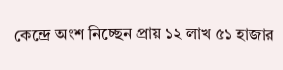কেন্দ্রে অংশ নিচ্ছেন প্রায় ১২ লাখ ৫১ হাজার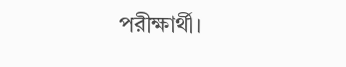পরীক্ষার্থী।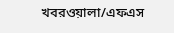খবরওয়ালা/এফএস